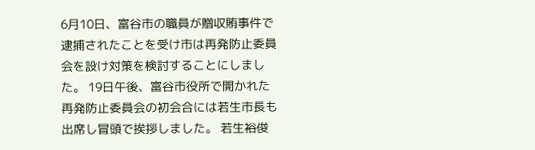6月10日、富谷市の職員が贈収賄事件で逮捕されたことを受け市は再発防止委員会を設け対策を検討することにしました。 19日午後、富谷市役所で開かれた再発防止委員会の初会合には若生市長も出席し冒頭で挨拶しました。 若生裕俊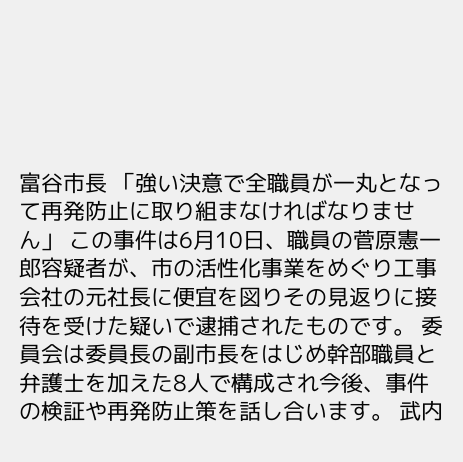富谷市長 「強い決意で全職員が一丸となって再発防止に取り組まなければなりません」 この事件は6月10日、職員の菅原憲一郎容疑者が、市の活性化事業をめぐり工事会社の元社長に便宜を図りその見返りに接待を受けた疑いで逮捕されたものです。 委員会は委員長の副市長をはじめ幹部職員と弁護士を加えた8人で構成され今後、事件の検証や再発防止策を話し合います。 武内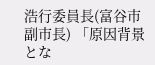浩行委員長(富谷市副市長) 「原因背景とな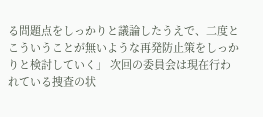る問題点をしっかりと議論したうえで、二度とこういうことが無いような再発防止策をしっかりと検討していく」 次回の委員会は現在行われている捜査の状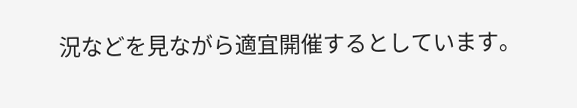況などを見ながら適宜開催するとしています。